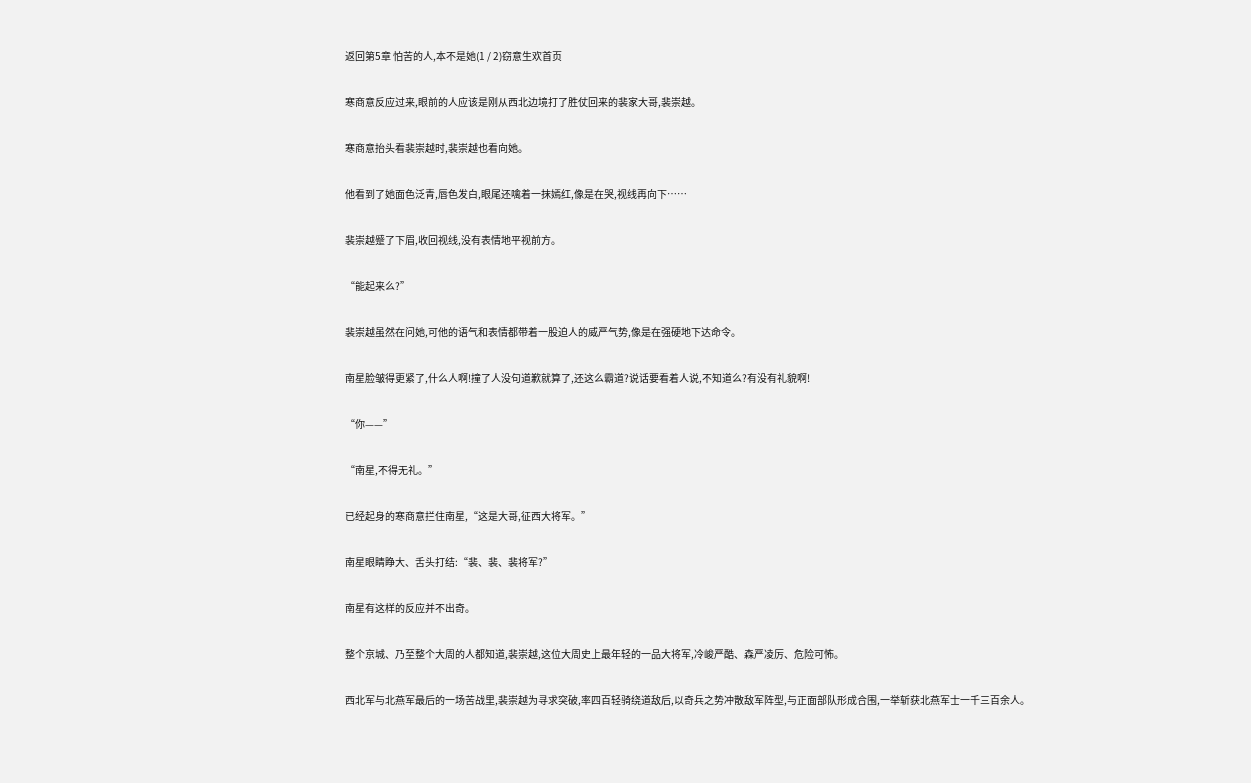返回第5章 怕苦的人,本不是她(1 / 2)窃意生欢首页

寒商意反应过来,眼前的人应该是刚从西北边境打了胜仗回来的裴家大哥,裴崇越。

寒商意抬头看裴崇越时,裴崇越也看向她。

他看到了她面色泛青,唇色发白,眼尾还噙着一抹嫣红,像是在哭,视线再向下……

裴崇越蹙了下眉,收回视线,没有表情地平视前方。

“能起来么?”

裴崇越虽然在问她,可他的语气和表情都带着一股迫人的威严气势,像是在强硬地下达命令。

南星脸皱得更紧了,什么人啊!撞了人没句道歉就算了,还这么霸道?说话要看着人说,不知道么?有没有礼貌啊!

“你——”

“南星,不得无礼。”

已经起身的寒商意拦住南星,“这是大哥,征西大将军。”

南星眼睛睁大、舌头打结:“裴、裴、裴将军?”

南星有这样的反应并不出奇。

整个京城、乃至整个大周的人都知道,裴崇越,这位大周史上最年轻的一品大将军,冷峻严酷、森严凌厉、危险可怖。

西北军与北燕军最后的一场苦战里,裴崇越为寻求突破,率四百轻骑绕道敌后,以奇兵之势冲散敌军阵型,与正面部队形成合围,一举斩获北燕军士一千三百余人。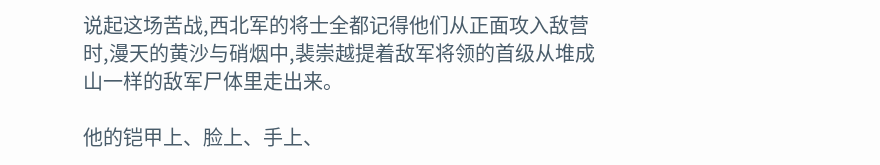说起这场苦战,西北军的将士全都记得他们从正面攻入敌营时,漫天的黄沙与硝烟中,裴崇越提着敌军将领的首级从堆成山一样的敌军尸体里走出来。

他的铠甲上、脸上、手上、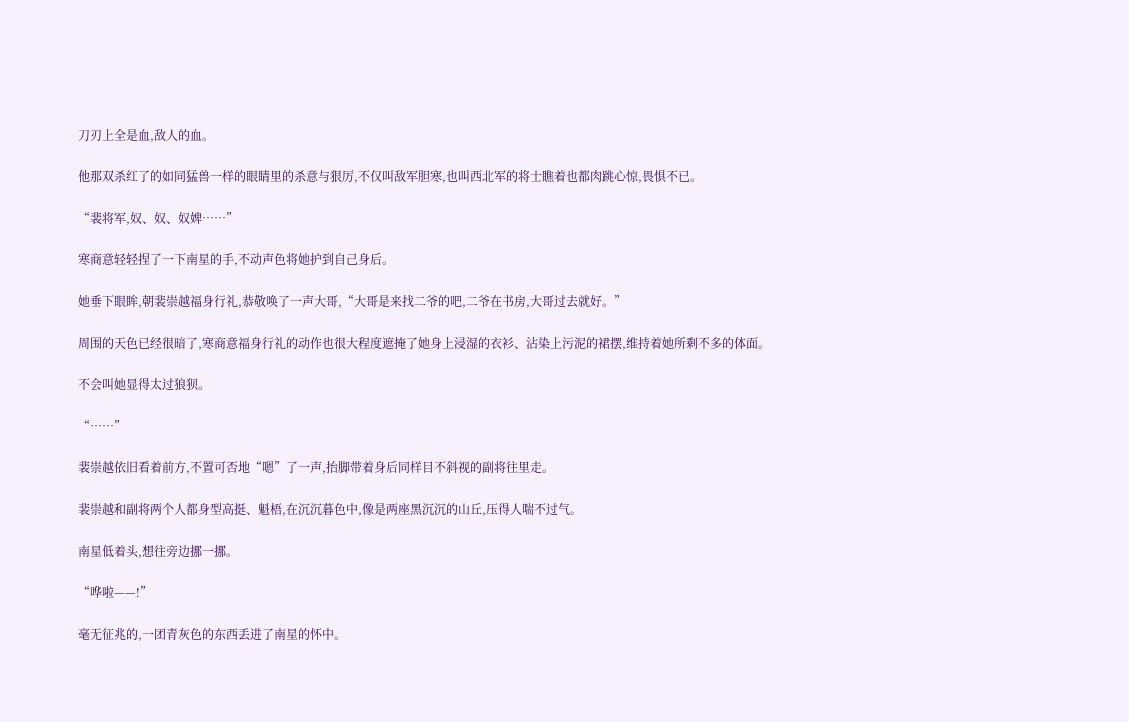刀刃上全是血,敌人的血。

他那双杀红了的如同猛兽一样的眼睛里的杀意与狠厉,不仅叫敌军胆寒,也叫西北军的将士瞧着也都肉跳心惊,畏惧不已。

“裴将军,奴、奴、奴婢……”

寒商意轻轻捏了一下南星的手,不动声色将她护到自己身后。

她垂下眼眸,朝裴崇越福身行礼,恭敬唤了一声大哥,“大哥是来找二爷的吧,二爷在书房,大哥过去就好。”

周围的天色已经很暗了,寒商意福身行礼的动作也很大程度遮掩了她身上浸湿的衣衫、沾染上污泥的裙摆,维持着她所剩不多的体面。

不会叫她显得太过狼狈。

“……”

裴崇越依旧看着前方,不置可否地“嗯”了一声,抬脚带着身后同样目不斜视的副将往里走。

裴崇越和副将两个人都身型高挺、魁梧,在沉沉暮色中,像是两座黑沉沉的山丘,压得人喘不过气。

南星低着头,想往旁边挪一挪。

“哗啦——!”

毫无征兆的,一团青灰色的东西丢进了南星的怀中。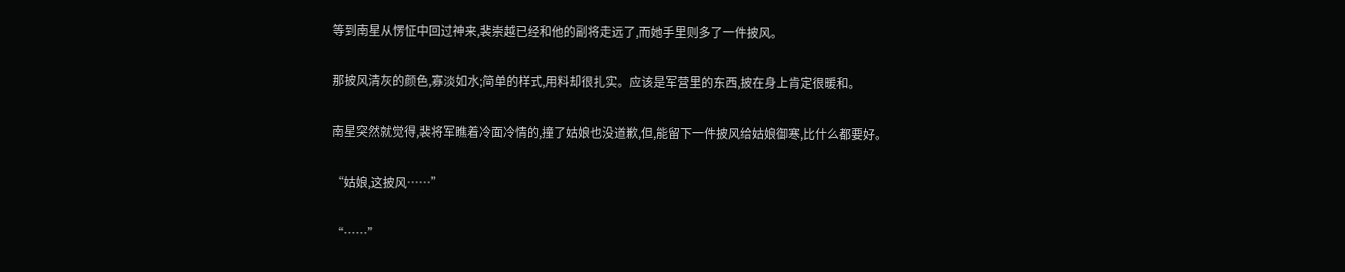等到南星从愣怔中回过神来,裴崇越已经和他的副将走远了,而她手里则多了一件披风。

那披风清灰的颜色,寡淡如水;简单的样式,用料却很扎实。应该是军营里的东西,披在身上肯定很暖和。

南星突然就觉得,裴将军瞧着冷面冷情的,撞了姑娘也没道歉,但,能留下一件披风给姑娘御寒,比什么都要好。

“姑娘,这披风……”

“……”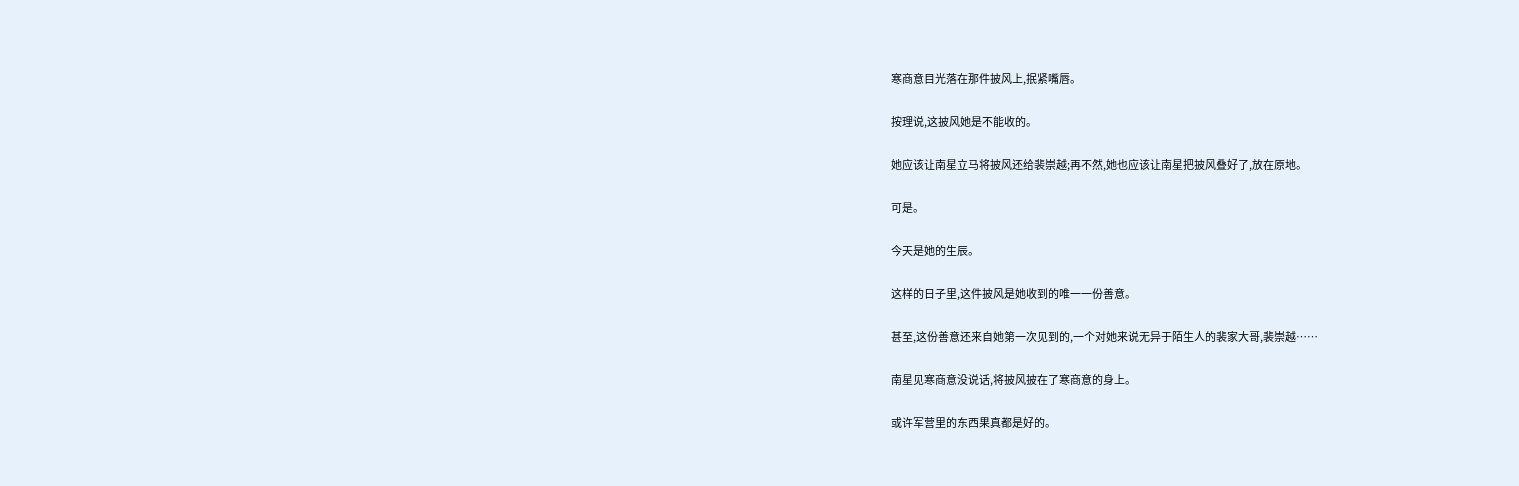寒商意目光落在那件披风上,抿紧嘴唇。

按理说,这披风她是不能收的。

她应该让南星立马将披风还给裴崇越;再不然,她也应该让南星把披风叠好了,放在原地。

可是。

今天是她的生辰。

这样的日子里,这件披风是她收到的唯一一份善意。

甚至,这份善意还来自她第一次见到的,一个对她来说无异于陌生人的裴家大哥,裴崇越……

南星见寒商意没说话,将披风披在了寒商意的身上。

或许军营里的东西果真都是好的。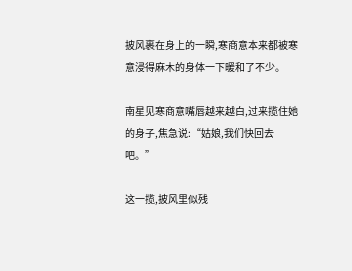披风裹在身上的一瞬,寒商意本来都被寒意浸得麻木的身体一下暖和了不少。

南星见寒商意嘴唇越来越白,过来揽住她的身子,焦急说:“姑娘,我们快回去吧。”

这一揽,披风里似残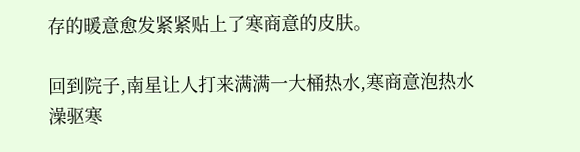存的暖意愈发紧紧贴上了寒商意的皮肤。

回到院子,南星让人打来满满一大桶热水,寒商意泡热水澡驱寒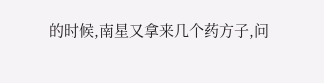的时候,南星又拿来几个药方子,问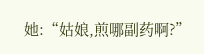她:“姑娘,煎哪副药啊?”